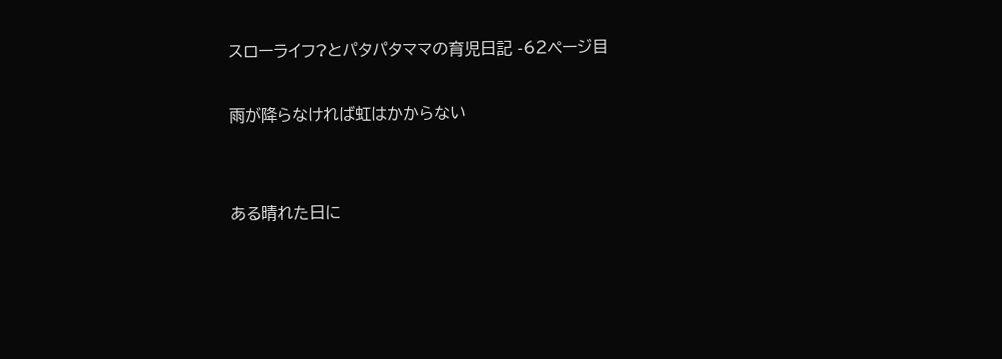スローライフ?とパタパタママの育児日記 -62ページ目

雨が降らなければ虹はかからない


ある晴れた日に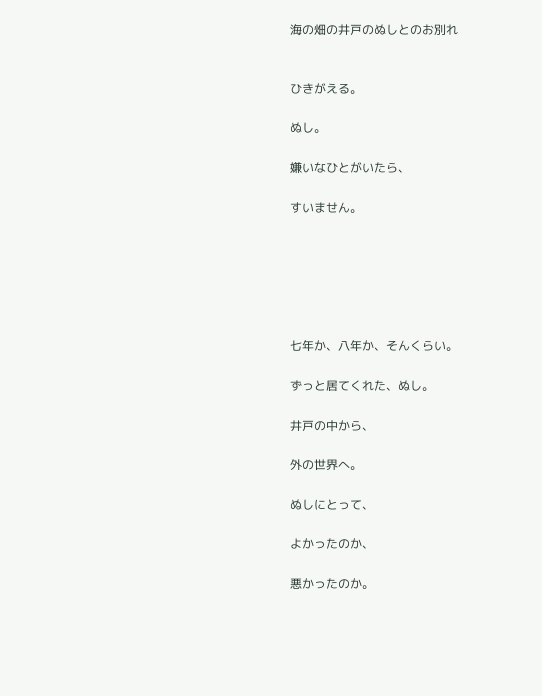海の畑の井戸のぬしとのお別れ


ひきがえる。

ぬし。

嫌いなひとがいたら、

すいません。






七年か、八年か、そんくらい。

ずっと居てくれた、ぬし。

井戸の中から、

外の世界へ。

ぬしにとって、

よかったのか、

悪かったのか。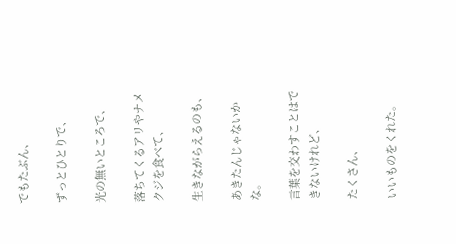でもたぶん、

ずっとひとりで、

光の無いところで、

落ちてくるアリやナメクジを食べて、

生きながらえるのも、

あきたんじゃないかな。

言葉を交わすことはできないけれど、

たくさん、

いいものをくれた。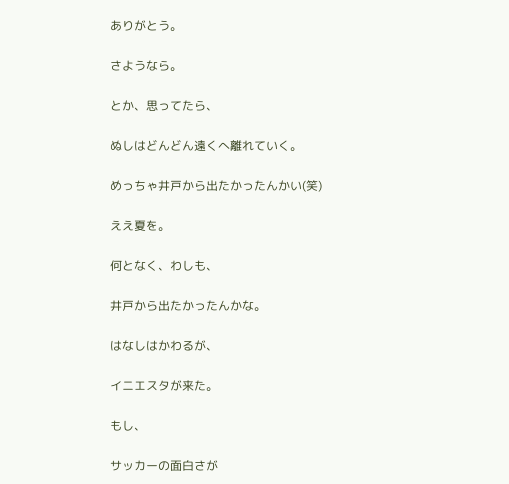ありがとう。

さようなら。

とか、思ってたら、

ぬしはどんどん遠くへ離れていく。

めっちゃ井戸から出たかったんかい(笑)

ええ夏を。

何となく、わしも、

井戸から出たかったんかな。

はなしはかわるが、

イニエスタが来た。

もし、

サッカーの面白さが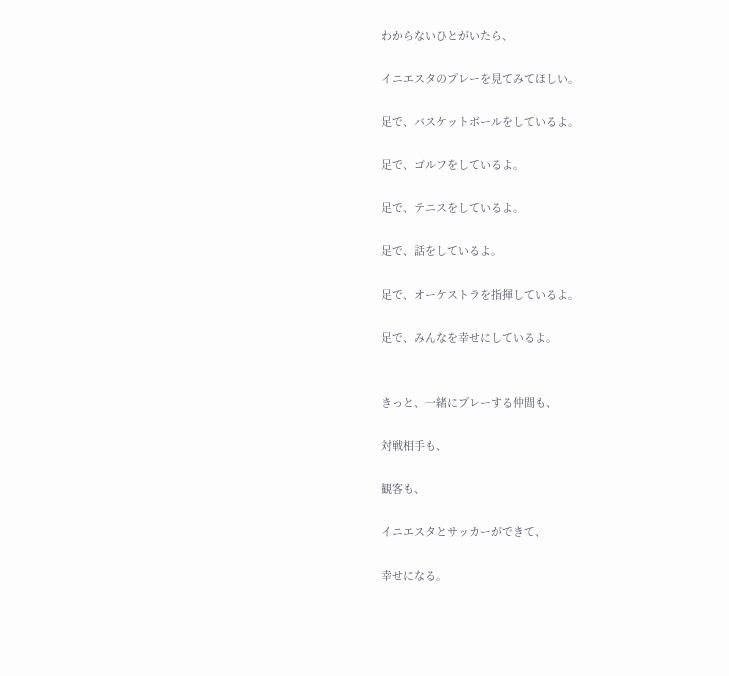わからないひとがいたら、

イニエスタのプレーを見てみてほしい。

足で、バスケットボールをしているよ。

足で、ゴルフをしているよ。

足で、テニスをしているよ。

足で、話をしているよ。

足で、オーケストラを指揮しているよ。

足で、みんなを幸せにしているよ。


きっと、一緒にプレーする仲間も、

対戦相手も、

観客も、

イニエスタとサッカーができて、

幸せになる。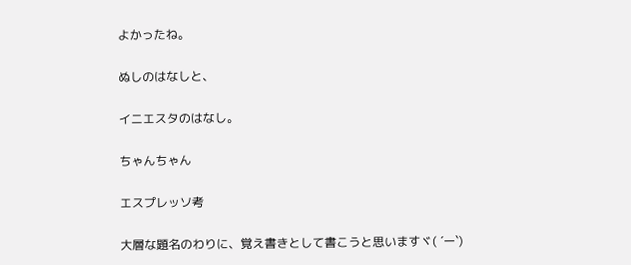よかったね。

ぬしのはなしと、

イニエスタのはなし。

ちゃんちゃん

エスプレッソ考

大層な題名のわりに、覚え書きとして書こうと思いますヾ( ´ー`)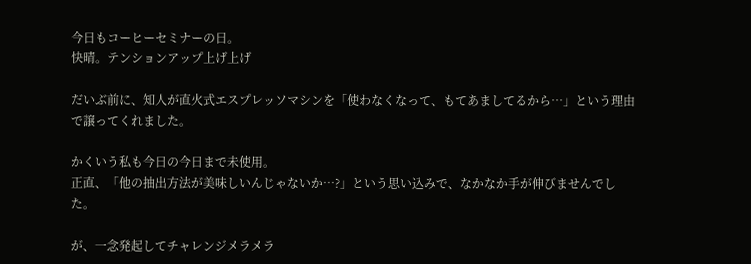今日もコーヒーセミナーの日。
快晴。テンションアップ上げ上げ

だいぶ前に、知人が直火式エスプレッソマシンを「使わなくなって、もてあましてるから…」という理由で譲ってくれました。

かくいう私も今日の今日まで未使用。
正直、「他の抽出方法が美味しいんじゃないか…?」という思い込みで、なかなか手が伸びませんでした。

が、一念発起してチャレンジメラメラ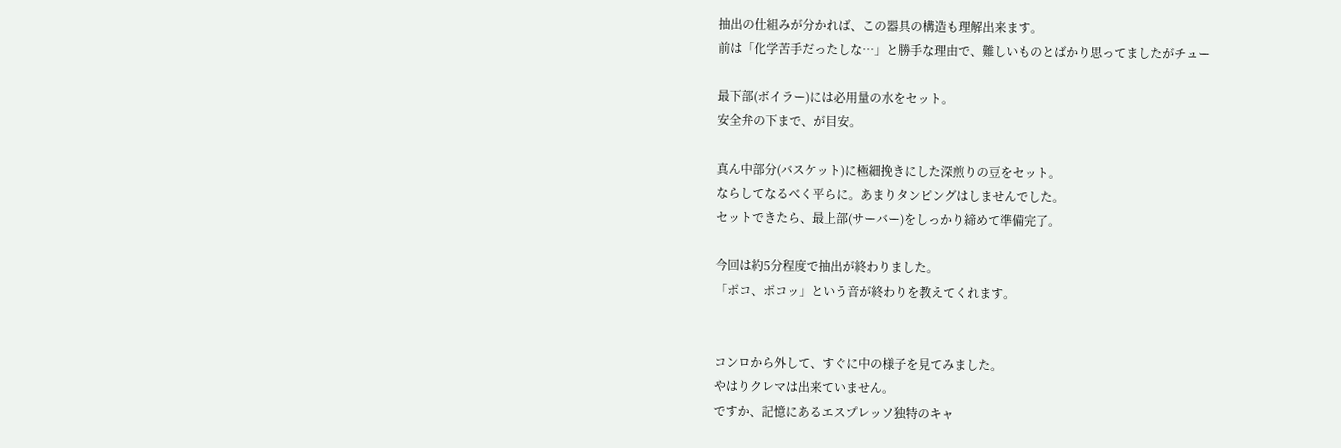抽出の仕組みが分かれば、この器具の構造も理解出来ます。
前は「化学苦手だったしな…」と勝手な理由で、難しいものとばかり思ってましたがチュー

最下部(ボイラー)には必用量の水をセット。
安全弁の下まで、が目安。

真ん中部分(バスケット)に極細挽きにした深煎りの豆をセット。
ならしてなるべく平らに。あまりタンピングはしませんでした。
セットできたら、最上部(サーバー)をしっかり締めて準備完了。

今回は約5分程度で抽出が終わりました。
「ポコ、ポコッ」という音が終わりを教えてくれます。


コンロから外して、すぐに中の様子を見てみました。
やはりクレマは出来ていません。
ですか、記憶にあるエスプレッソ独特のキャ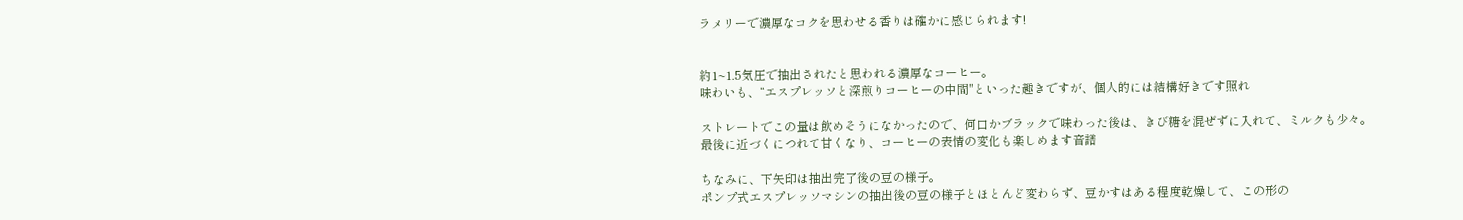ラメリーで濃厚なコクを思わせる香りは確かに感じられます!


約1~1.5気圧で抽出されたと思われる濃厚なコーヒー。
味わいも、“エスプレッソと深煎りコーヒーの中間"といった趣きですが、個人的には結構好きです照れ

ストレートでこの量は飲めそうになかったので、何口かブラックで味わった後は、きび糖を混ぜずに入れて、ミルクも少々。
最後に近づくにつれて甘くなり、コーヒーの表情の変化も楽しめます音譜

ちなみに、下矢印は抽出完了後の豆の様子。
ポンプ式エスプレッソマシンの抽出後の豆の様子とほとんど変わらず、豆かすはある程度乾燥して、この形の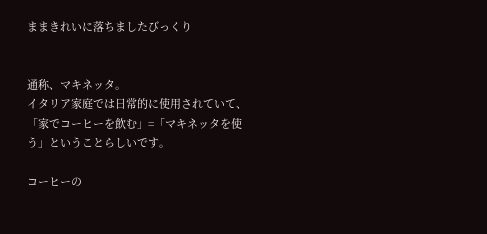ままきれいに落ちましたびっくり


通称、マキネッタ。
イタリア家庭では日常的に使用されていて、「家でコーヒーを飲む」=「マキネッタを使う」ということらしいです。

コーヒーの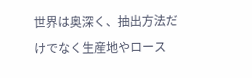世界は奥深く、抽出方法だけでなく生産地やロース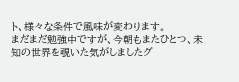ト、様々な条件で風味が変わります。
まだまだ勉強中ですが、今朝もまたひとつ、未知の世界を覗いた気がしましたグ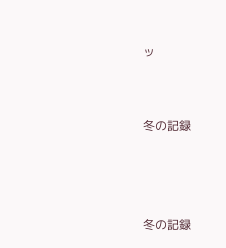ッ


冬の記録



冬の記録